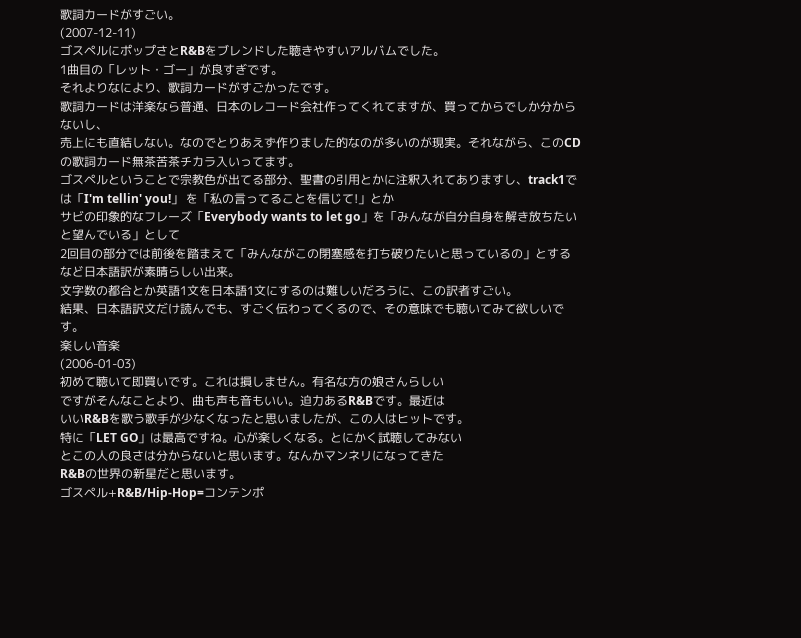歌詞カードがすごい。
(2007-12-11)
ゴスペルにポップさとR&Bをブレンドした聴きやすいアルバムでした。
1曲目の「レット・ゴー」が良すぎです。
それよりなにより、歌詞カードがすごかったです。
歌詞カードは洋楽なら普通、日本のレコード会社作ってくれてますが、買ってからでしか分からないし、
売上にも直結しない。なのでとりあえず作りました的なのが多いのが現実。それながら、このCDの歌詞カード無茶苦茶チカラ入いってます。
ゴスペルということで宗教色が出てる部分、聖書の引用とかに注釈入れてありますし、track1では「I'm tellin' you!」 を「私の言ってることを信じて!」とか
サビの印象的なフレーズ「Everybody wants to let go」を「みんなが自分自身を解き放ちたいと望んでいる」として
2回目の部分では前後を踏まえて「みんながこの閉塞感を打ち破りたいと思っているの」とするなど日本語訳が素晴らしい出来。
文字数の都合とか英語1文を日本語1文にするのは難しいだろうに、この訳者すごい。
結果、日本語訳文だけ読んでも、すごく伝わってくるので、その意味でも聴いてみて欲しいです。
楽しい音楽
(2006-01-03)
初めて聴いて即買いです。これは損しません。有名な方の娘さんらしい
ですがそんなことより、曲も声も音もいい。迫力あるR&Bです。最近は
いいR&Bを歌う歌手が少なくなったと思いましたが、この人はヒットです。
特に「LET GO」は最高ですね。心が楽しくなる。とにかく試聴してみない
とこの人の良さは分からないと思います。なんかマンネリになってきた
R&Bの世界の新星だと思います。
ゴスペル+R&B/Hip-Hop=コンテンポ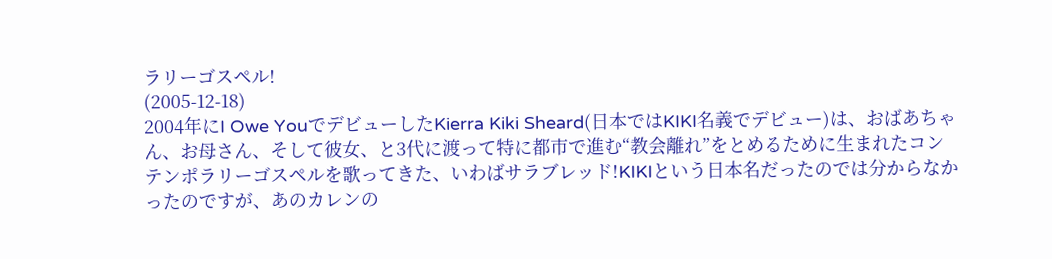ラリーゴスペル!
(2005-12-18)
2004年にI Owe YouでデビューしたKierra Kiki Sheard(日本ではKIKI名義でデビュー)は、おばあちゃん、お母さん、そして彼女、と3代に渡って特に都市で進む“教会離れ”をとめるために生まれたコンテンポラリーゴスペルを歌ってきた、いわばサラブレッド!KIKIという日本名だったのでは分からなかったのですが、あのカレンの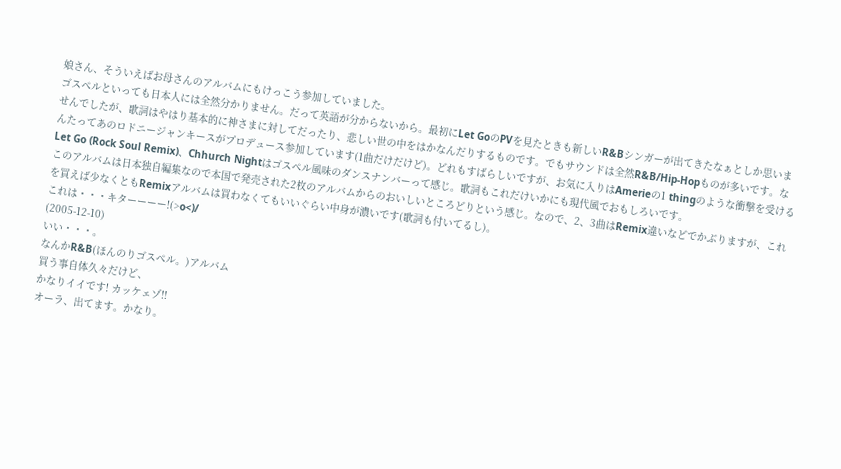娘さん、そういえばお母さんのアルバムにもけっこう参加していました。
ゴスペルといっても日本人には全然分かりません。だって英語が分からないから。最初にLet GoのPVを見たときも新しいR&Bシンガーが出てきたなぁとしか思いませんでしたが、歌詞はやはり基本的に神さまに対してだったり、悲しい世の中をはかなんだりするものです。でもサウンドは全然R&B/Hip-Hopものが多いです。なんたってあのロドニージャンキースがプロデュース参加しています(1曲だけだけど)。どれもすばらしいですが、お気に入りはAmerieの1 thingのような衝撃を受けるLet Go (Rock Soul Remix)、Chhurch Nightはゴスペル風味のダンスナンバーって感じ。歌詞もこれだけいかにも現代風でおもしろいです。
このアルバムは日本独自編集なので本国で発売された2枚のアルバムからのおいしいところどりという感じ。なので、2、3曲はRemix違いなどでかぶりますが、これを買えば少なくともRemixアルバムは買わなくてもいいぐらい中身が濃いです(歌詞も付いてるし)。
これは・・・キターーーー!(>o<)/
(2005-12-10)
いい・・・。
なんかR&B(ほんのりゴスペル。)アルバム
買う事自体久々だけど、
かなりイイです! カッケェゾ!!
オーラ、出てます。かなり。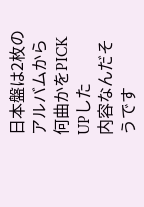日本盤は2枚のアルバムから何曲かをPICK UPした
内容なんだそうです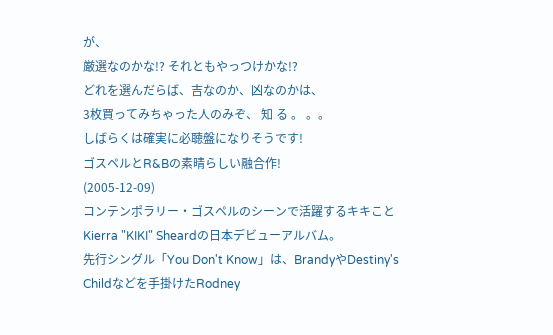が、
厳選なのかな!? それともやっつけかな!?
どれを選んだらば、吉なのか、凶なのかは、
3枚買ってみちゃった人のみぞ、 知 る 。 。。
しばらくは確実に必聴盤になりそうです!
ゴスペルとR&Bの素晴らしい融合作!
(2005-12-09)
コンテンポラリー・ゴスペルのシーンで活躍するキキことKierra "KIKI" Sheardの日本デビューアルバム。
先行シングル「You Don't Know」は、BrandyやDestiny's Childなどを手掛けたRodney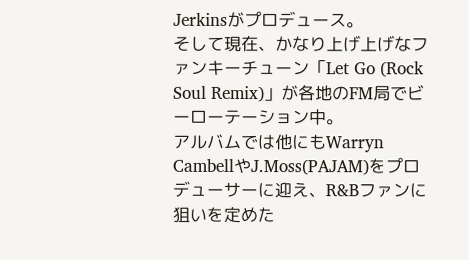Jerkinsがプロデュース。
そして現在、かなり上げ上げなファンキーチューン「Let Go (Rock Soul Remix)」が各地のFM局でビーローテーション中。
アルバムでは他にもWarryn CambellやJ.Moss(PAJAM)をプロデューサーに迎え、R&Bファンに狙いを定めた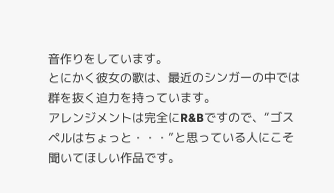音作りをしています。
とにかく彼女の歌は、最近のシンガーの中では群を抜く迫力を持っています。
アレンジメントは完全にR&Bですので、“ゴスペルはちょっと・・・”と思っている人にこそ聞いてほしい作品です。